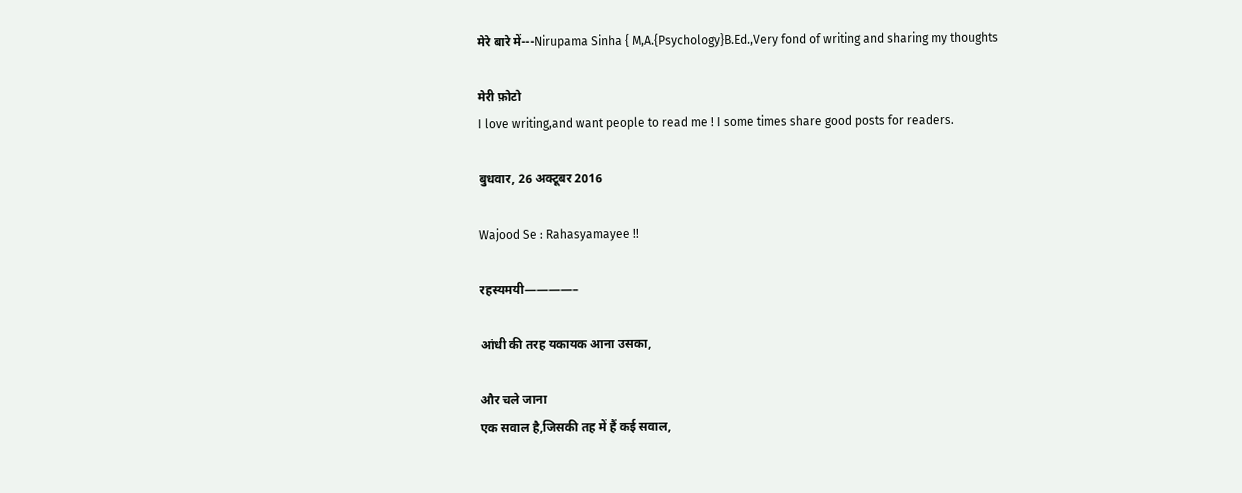मेरे बारे में---Nirupama Sinha { M,A.{Psychology}B.Ed.,Very fond of writing and sharing my thoughts

मेरी फ़ोटो
I love writing,and want people to read me ! I some times share good posts for readers.

बुधवार, 26 अक्टूबर 2016

Wajood Se : Rahasyamayee !!

रहस्यमयी————–

आंधी की तरह यकायक आना उसका,

और चले जाना
एक सवाल है,जिसकी तह में हैं कई सवाल,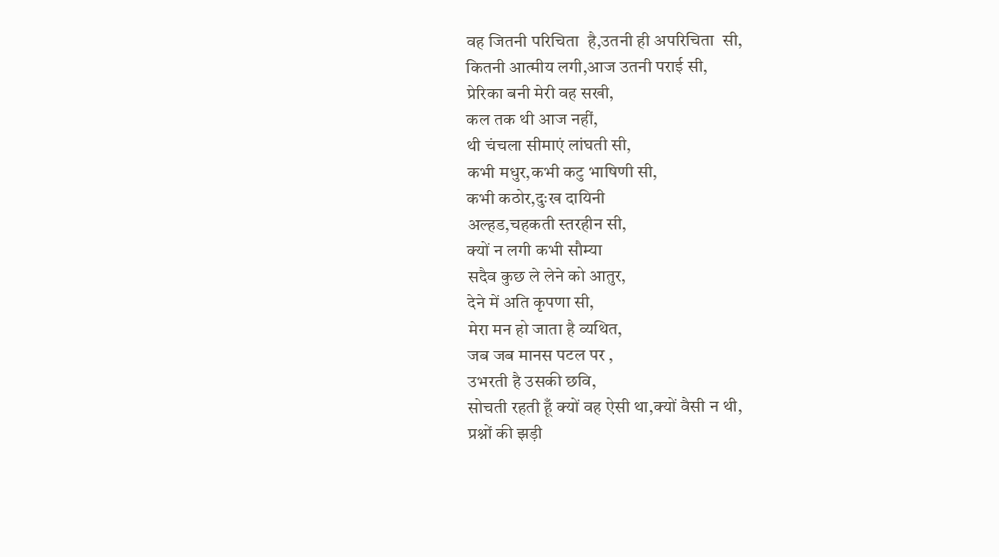वह जितनी परिचिता  है,उतनी ही अपरिचिता  सी,
कितनी आत्मीय लगी,आज उतनी पराई सी,
प्रेरिका बनी मेरी वह सखी,
कल तक थी आज नहीं,
थी चंचला सीमाएं लांघती सी,
कभी मधुर,कभी कटु भाषिणी सी,
कभी कठोर,दुःख दायिनी
अल्हड,चहकती स्तरहीन सी,
क्यों न लगी कभी सौम्या
सदैव कुछ ले लेने को आतुर,
देने में अति कृपणा सी,
मेरा मन हो जाता है व्यथित,
जब जब मानस पटल पर ,
उभरती है उसकी छवि,
सोचती रहती हूँ क्यों वह ऐसी था,क्यों वैसी न थी,
प्रश्नों की झड़ी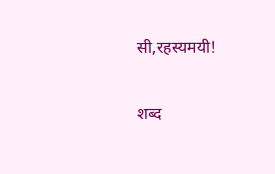सी,रहस्यमयी!

शब्द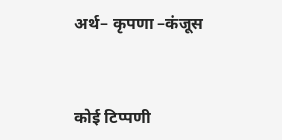अर्थ– कृपणा –कंजूस



कोई टिप्पणी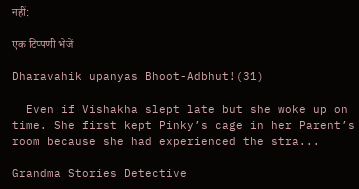नहीं:

एक टिप्पणी भेजें

Dharavahik upanyas Bhoot-Adbhut!(31)

  Even if Vishakha slept late but she woke up on time. She first kept Pinky’s cage in her Parent’s room because she had experienced the stra...

Grandma Stories Detective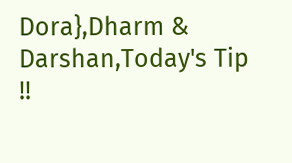Dora},Dharm & Darshan,Today's Tip !!